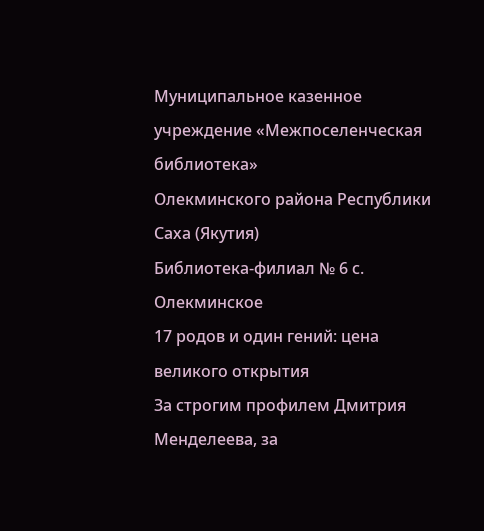Муниципальное казенное учреждение «Межпоселенческая библиотека»
Олекминского района Республики Саха (Якутия)
Библиотека-филиал № 6 с. Олекминское
17 родов и один гений: цена великого открытия
За строгим профилем Дмитрия Менделеева, за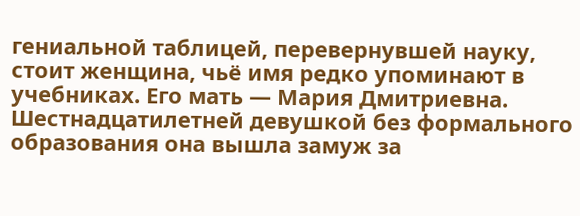гениальной таблицей, перевернувшей науку, стоит женщина, чьё имя редко упоминают в учебниках. Его мать — Мария Дмитриевна. Шестнадцатилетней девушкой без формального образования она вышла замуж за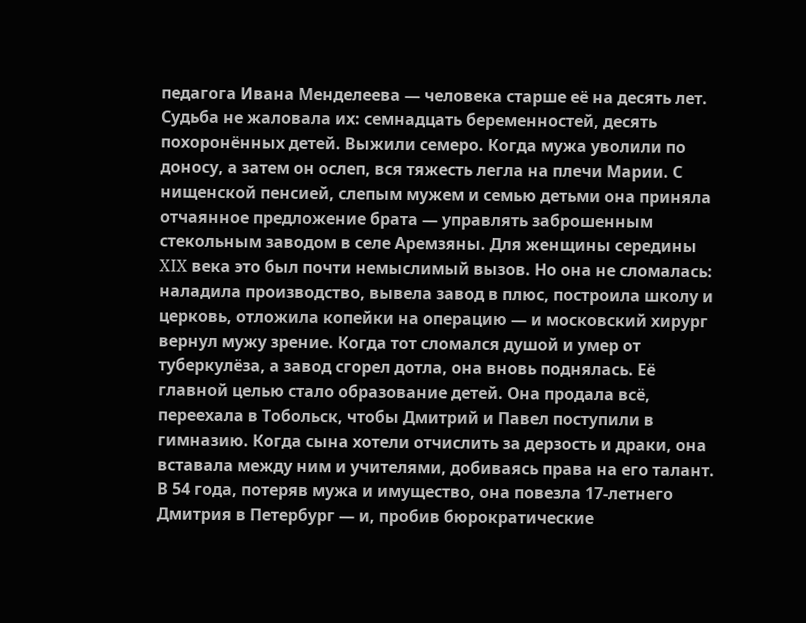педагога Ивана Менделеева — человека старше её на десять лет. Судьба не жаловала их: семнадцать беременностей, десять похоронённых детей. Выжили семеро. Когда мужа уволили по доносу, а затем он ослеп, вся тяжесть легла на плечи Марии. С нищенской пенсией, слепым мужем и семью детьми она приняла отчаянное предложение брата — управлять заброшенным стекольным заводом в селе Аремзяны. Для женщины середины XIX века это был почти немыслимый вызов. Но она не сломалась: наладила производство, вывела завод в плюс, построила школу и церковь, отложила копейки на операцию — и московский хирург вернул мужу зрение. Когда тот сломался душой и умер от туберкулёза, а завод сгорел дотла, она вновь поднялась. Её главной целью стало образование детей. Она продала всё, переехала в Тобольск, чтобы Дмитрий и Павел поступили в гимназию. Когда сына хотели отчислить за дерзость и драки, она вставала между ним и учителями, добиваясь права на его талант. В 54 года, потеряв мужа и имущество, она повезла 17-летнего Дмитрия в Петербург — и, пробив бюрократические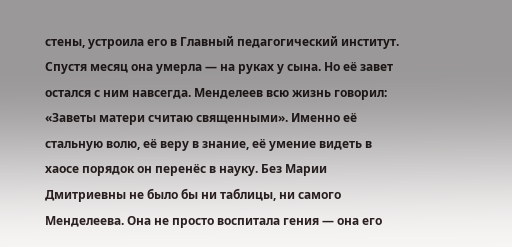стены, устроила его в Главный педагогический институт. Спустя месяц она умерла — на руках у сына. Но её завет остался с ним навсегда. Менделеев всю жизнь говорил: «Заветы матери считаю священными». Именно её стальную волю, её веру в знание, её умение видеть в хаосе порядок он перенёс в науку. Без Марии Дмитриевны не было бы ни таблицы, ни самого Менделеева. Она не просто воспитала гения — она его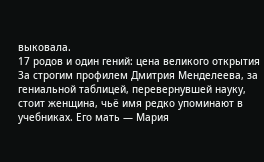выковала.
17 родов и один гений: цена великого открытия
За строгим профилем Дмитрия Менделеева, за гениальной таблицей, перевернувшей науку, стоит женщина, чьё имя редко упоминают в учебниках. Его мать — Мария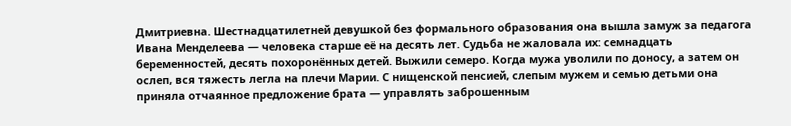Дмитриевна. Шестнадцатилетней девушкой без формального образования она вышла замуж за педагога Ивана Менделеева — человека старше её на десять лет. Судьба не жаловала их: семнадцать беременностей, десять похоронённых детей. Выжили семеро. Когда мужа уволили по доносу, а затем он ослеп, вся тяжесть легла на плечи Марии. С нищенской пенсией, слепым мужем и семью детьми она приняла отчаянное предложение брата — управлять заброшенным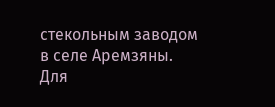стекольным заводом в селе Аремзяны. Для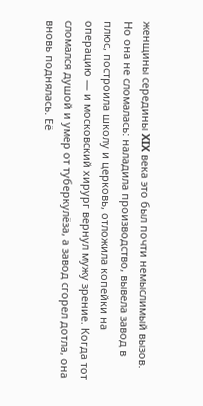женщины середины XIX века это был почти немыслимый вызов. Но она не сломалась: наладила производство, вывела завод в плюс, построила школу и церковь, отложила копейки на операцию — и московский хирург вернул мужу зрение. Когда тот сломался душой и умер от туберкулёза, а завод сгорел дотла, она вновь поднялась. Её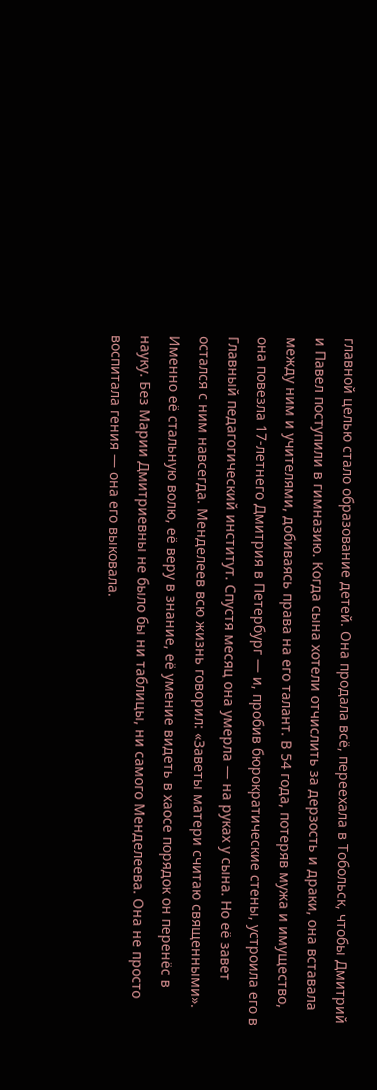главной целью стало образование детей. Она продала всё, переехала в Тобольск, чтобы Дмитрий и Павел поступили в гимназию. Когда сына хотели отчислить за дерзость и драки, она вставала между ним и учителями, добиваясь права на его талант. В 54 года, потеряв мужа и имущество, она повезла 17-летнего Дмитрия в Петербург — и, пробив бюрократические стены, устроила его в Главный педагогический институт. Спустя месяц она умерла — на руках у сына. Но её завет остался с ним навсегда. Менделеев всю жизнь говорил: «Заветы матери считаю священными». Именно её стальную волю, её веру в знание, её умение видеть в хаосе порядок он перенёс в науку. Без Марии Дмитриевны не было бы ни таблицы, ни самого Менделеева. Она не просто воспитала гения — она его выковала.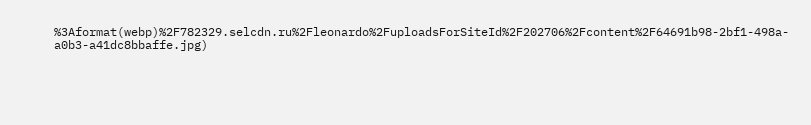%3Aformat(webp)%2F782329.selcdn.ru%2Fleonardo%2FuploadsForSiteId%2F202706%2Fcontent%2F64691b98-2bf1-498a-a0b3-a41dc8bbaffe.jpg)